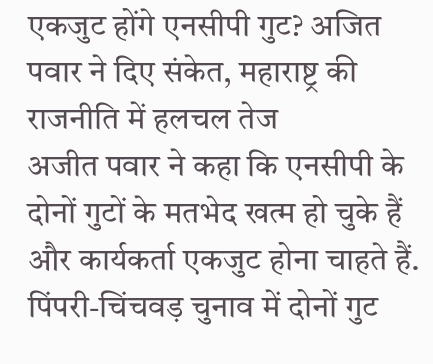एकजुट होंगे एनसीपी गुट? अजित पवार ने दिए संकेत, महाराष्ट्र की राजनीति में हलचल तेज
अजीत पवार ने कहा कि एनसीपी के दोनों गुटों के मतभेद खत्म हो चुके हैं और कार्यकर्ता एकजुट होना चाहते हैं. पिंपरी-चिंचवड़ चुनाव में दोनों गुट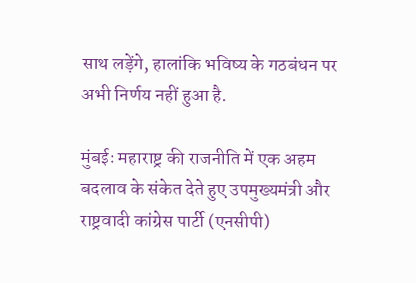साथ लड़ेंगे, हालांकि भविष्य के गठबंधन पर अभी निर्णय नहीं हुआ है.

मुंबईः महाराष्ट्र की राजनीति में एक अहम बदलाव के संकेत देते हुए उपमुख्यमंत्री और राष्ट्रवादी कांग्रेस पार्टी (एनसीपी)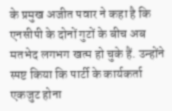के प्रमुख अजीत पवार ने कहा है कि एनसीपी के दोनों गुटों के बीच अब मतभेद लगभग खत्म हो चुके हैं. उन्होंने स्पष्ट किया कि पार्टी के कार्यकर्ता एकजुट होना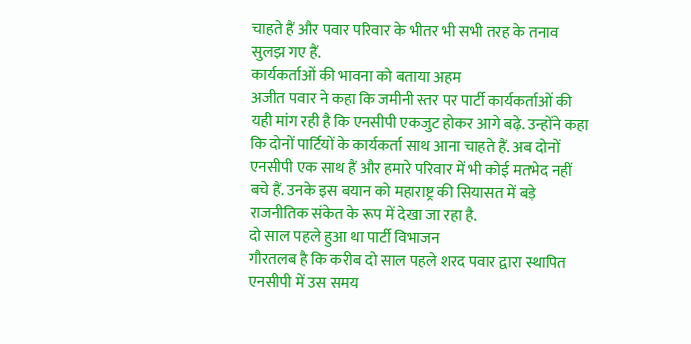चाहते हैं और पवार परिवार के भीतर भी सभी तरह के तनाव सुलझ गए हैं.
कार्यकर्ताओं की भावना को बताया अहम
अजीत पवार ने कहा कि जमीनी स्तर पर पार्टी कार्यकर्ताओं की यही मांग रही है कि एनसीपी एकजुट होकर आगे बढ़े. उन्होंने कहा कि दोनों पार्टियों के कार्यकर्ता साथ आना चाहते हैं. अब दोनों एनसीपी एक साथ हैं और हमारे परिवार में भी कोई मतभेद नहीं बचे हैं. उनके इस बयान को महाराष्ट्र की सियासत में बड़े राजनीतिक संकेत के रूप में देखा जा रहा है.
दो साल पहले हुआ था पार्टी विभाजन
गौरतलब है कि करीब दो साल पहले शरद पवार द्वारा स्थापित एनसीपी में उस समय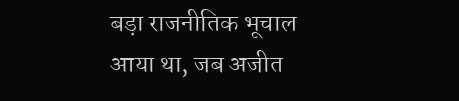बड़ा राजनीतिक भूचाल आया था, जब अजीत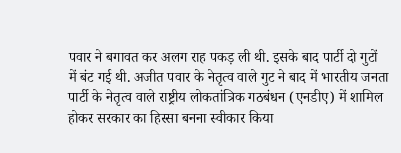पवार ने बगावत कर अलग राह पकड़ ली थी. इसके बाद पार्टी दो गुटों में बंट गई थी. अजीत पवार के नेतृत्व वाले गुट ने बाद में भारतीय जनता पार्टी के नेतृत्व वाले राष्ट्रीय लोकतांत्रिक गठबंधन (एनडीए) में शामिल होकर सरकार का हिस्सा बनना स्वीकार किया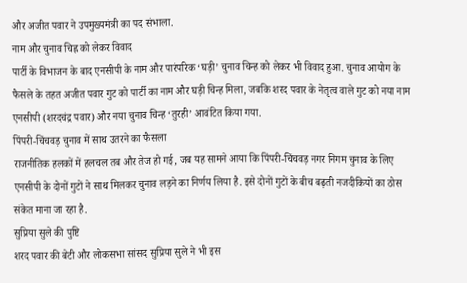और अजीत पवार ने उपमुख्यमंत्री का पद संभाला.
नाम और चुनाव चिह्न को लेकर विवाद
पार्टी के विभाजन के बाद एनसीपी के नाम और पारंपरिक ‘घड़ी’ चुनाव चिन्ह को लेकर भी विवाद हुआ. चुनाव आयोग के फैसले के तहत अजीत पवार गुट को पार्टी का नाम और घड़ी चिन्ह मिला, जबकि शरद पवार के नेतृत्व वाले गुट को नया नाम एनसीपी (शरदचंद्र पवार) और नया चुनाव चिन्ह ‘तुरही’ आवंटित किया गया.
पिंपरी-चिंचवड़ चुनाव में साथ उतरने का फैसला
राजनीतिक हलकों में हलचल तब और तेज हो गई, जब यह सामने आया कि पिंपरी-चिंचवड़ नगर निगम चुनाव के लिए एनसीपी के दोनों गुटों ने साथ मिलकर चुनाव लड़ने का निर्णय लिया है. इसे दोनों गुटों के बीच बढ़ती नजदीकियों का ठोस संकेत माना जा रहा है.
सुप्रिया सुले की पुष्टि
शरद पवार की बेटी और लोकसभा सांसद सुप्रिया सुले ने भी इस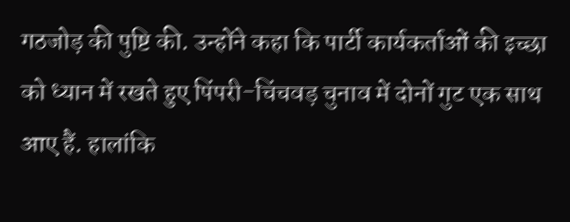गठजोड़ की पुष्टि की. उन्होंने कहा कि पार्टी कार्यकर्ताओं की इच्छा को ध्यान में रखते हुए पिंपरी-चिंचवड़ चुनाव में दोनों गुट एक साथ आए हैं. हालांकि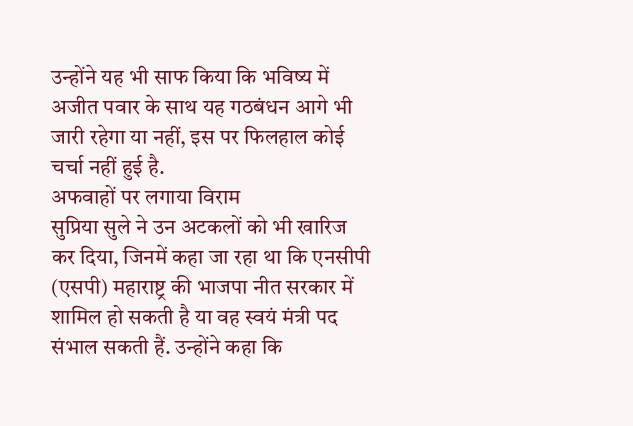उन्होंने यह भी साफ किया कि भविष्य में अजीत पवार के साथ यह गठबंधन आगे भी जारी रहेगा या नहीं, इस पर फिलहाल कोई चर्चा नहीं हुई है.
अफवाहों पर लगाया विराम
सुप्रिया सुले ने उन अटकलों को भी खारिज कर दिया, जिनमें कहा जा रहा था कि एनसीपी (एसपी) महाराष्ट्र की भाजपा नीत सरकार में शामिल हो सकती है या वह स्वयं मंत्री पद संभाल सकती हैं. उन्होंने कहा कि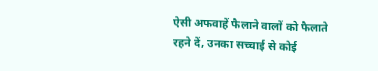ऐसी अफवाहें फैलाने वालों को फैलाते रहने दें, उनका सच्चाई से कोई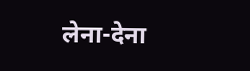लेना-देना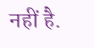नहीं है.